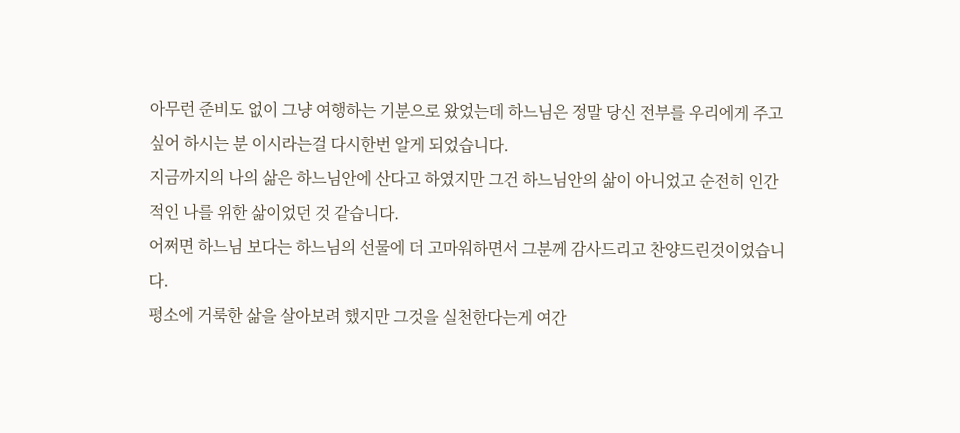아무런 준비도 없이 그냥 여행하는 기분으로 왔었는데 하느님은 정말 당신 전부를 우리에게 주고 싶어 하시는 분 이시라는걸 다시한번 알게 되었습니다.
지금까지의 나의 삶은 하느님안에 산다고 하였지만 그건 하느님안의 삶이 아니었고 순전히 인간적인 나를 위한 삶이었던 것 같습니다.
어쩌면 하느님 보다는 하느님의 선물에 더 고마워하면서 그분께 감사드리고 찬양드린것이었습니다.
평소에 거룩한 삶을 살아보려 했지만 그것을 실천한다는게 여간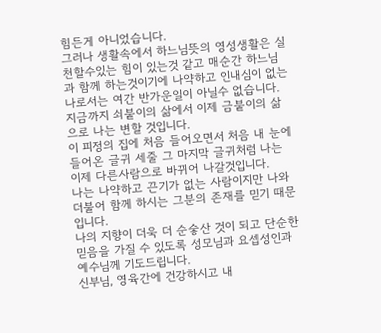힘든게 아니었습니다.
그러나 생활속에서 하느님뜻의 영성생활은 실천할수있는 힘이 있는것 같고 매순간 하느님과 함께 하는것이기에 나약하고 인내심이 없는 나로서는 여간 반가운일이 아닐수 없습니다.
지금까지 쇠붙이의 삶에서 이제 금붙이의 삶으로 나는 변할 것입니다.
이 피정의 집에 처음 들어오면서 처음 내 눈에 들어온 글귀 세줄 그 마지막 글귀처럼 나는 이제 다른사람으로 바뀌어 나갈것입니다.
나는 나약하고 끈기가 없는 사람이지만 나와 더불어 함께 하시는 그분의 존재를 믿기 때문입니다.
나의 지향이 더욱 더 순숳산 것이 되고 단순한 믿음을 가질 수 있도록 성모님과 요셉성인과 예수님께 기도드립니다.
신부님, 영육간에 건강하시고 내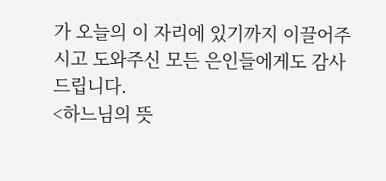가 오늘의 이 자리에 있기까지 이끌어주시고 도와주신 모든 은인들에게도 감사드립니다.
<하느님의 뜻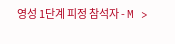영성 1단계 피정 참석자 - M >